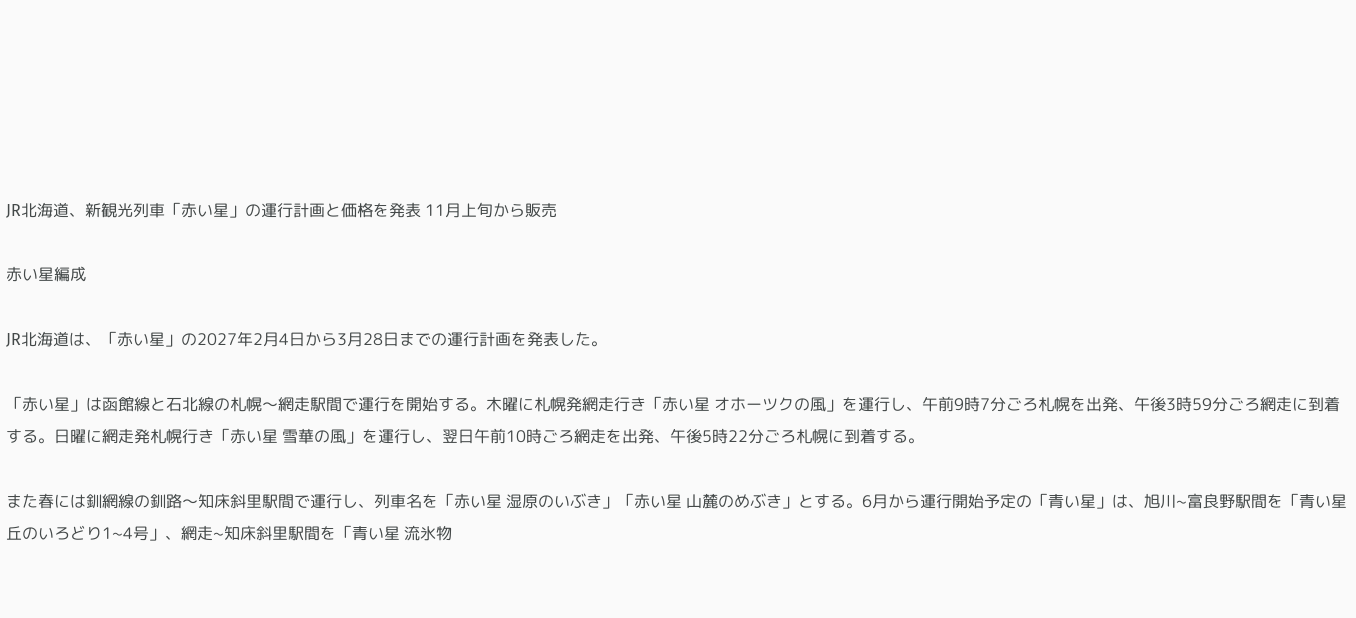JR北海道、新観光列車「赤い星」の運行計画と価格を発表 11月上旬から販売

赤い星編成

JR北海道は、「赤い星」の2027年2月4日から3月28日までの運行計画を発表した。

「赤い星」は函館線と石北線の札幌〜網走駅間で運行を開始する。木曜に札幌発網走行き「赤い星 オホーツクの風」を運行し、午前9時7分ごろ札幌を出発、午後3時59分ごろ網走に到着する。日曜に網走発札幌行き「赤い星 雪華の風」を運行し、翌日午前10時ごろ網走を出発、午後5時22分ごろ札幌に到着する。

また春には釧網線の釧路〜知床斜里駅間で運行し、列車名を「赤い星 湿原のいぶき」「赤い星 山麓のめぶき」とする。6月から運行開始予定の「青い星」は、旭川~富良野駅間を「青い星 丘のいろどり1~4号」、網走~知床斜里駅間を「青い星 流氷物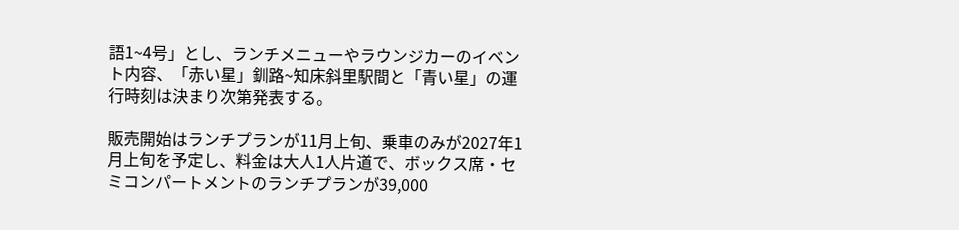語1~4号」とし、ランチメニューやラウンジカーのイベント内容、「赤い星」釧路~知床斜里駅間と「青い星」の運行時刻は決まり次第発表する。

販売開始はランチプランが11月上旬、乗車のみが2027年1月上旬を予定し、料金は大人1人片道で、ボックス席・セミコンパートメントのランチプランが39,000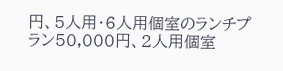円、5人用・6人用個室のランチプラン50,000円、2人用個室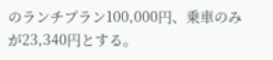のランチプラン100,000円、乗車のみが23,340円とする。